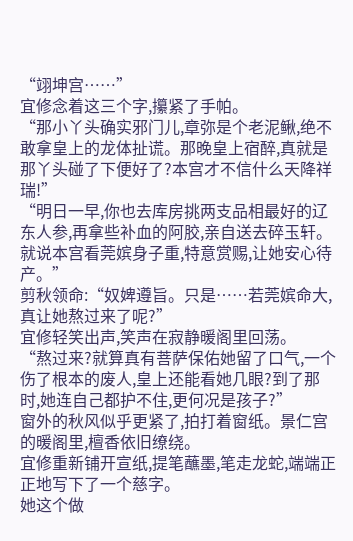“翊坤宫……”
宜修念着这三个字,攥紧了手帕。
“那小丫头确实邪门儿,章弥是个老泥鳅,绝不敢拿皇上的龙体扯谎。那晚皇上宿醉,真就是那丫头碰了下便好了?本宫才不信什么天降祥瑞!”
“明日一早,你也去库房挑两支品相最好的辽东人参,再拿些补血的阿胶,亲自送去碎玉轩。就说本宫看莞嫔身子重,特意赏赐,让她安心待产。”
剪秋领命:“奴婢遵旨。只是……若莞嫔命大,真让她熬过来了呢?”
宜修轻笑出声,笑声在寂静暖阁里回荡。
“熬过来?就算真有菩萨保佑她留了口气,一个伤了根本的废人,皇上还能看她几眼?到了那时,她连自己都护不住,更何况是孩子?”
窗外的秋风似乎更紧了,拍打着窗纸。景仁宫的暖阁里,檀香依旧缭绕。
宜修重新铺开宣纸,提笔蘸墨,笔走龙蛇,端端正正地写下了一个慈字。
她这个做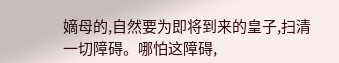嫡母的,自然要为即将到来的皇子,扫清一切障碍。哪怕这障碍,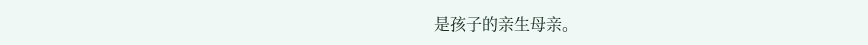是孩子的亲生母亲。